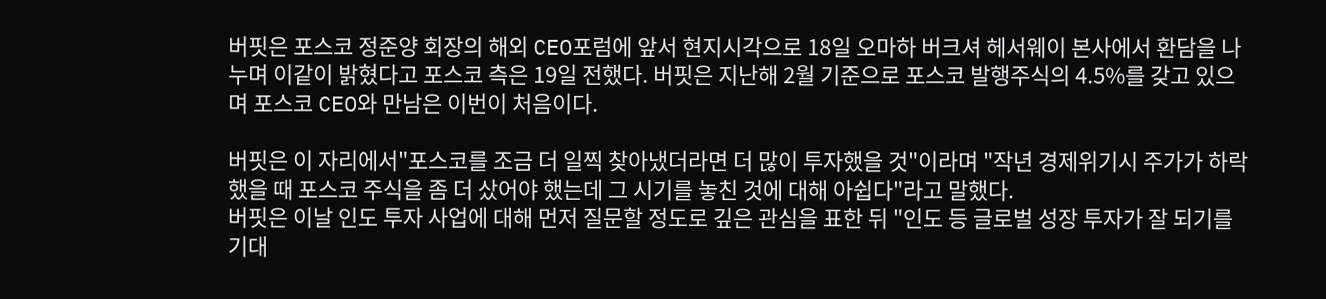버핏은 포스코 정준양 회장의 해외 CEO포럼에 앞서 현지시각으로 18일 오마하 버크셔 헤서웨이 본사에서 환담을 나누며 이같이 밝혔다고 포스코 측은 19일 전했다. 버핏은 지난해 2월 기준으로 포스코 발행주식의 4.5%를 갖고 있으며 포스코 CEO와 만남은 이번이 처음이다.

버핏은 이 자리에서"포스코를 조금 더 일찍 찾아냈더라면 더 많이 투자했을 것"이라며 "작년 경제위기시 주가가 하락했을 때 포스코 주식을 좀 더 샀어야 했는데 그 시기를 놓친 것에 대해 아쉽다"라고 말했다.
버핏은 이날 인도 투자 사업에 대해 먼저 질문할 정도로 깊은 관심을 표한 뒤 "인도 등 글로벌 성장 투자가 잘 되기를 기대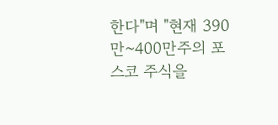한다"며 "현재 390만~400만주의 포스코 주식을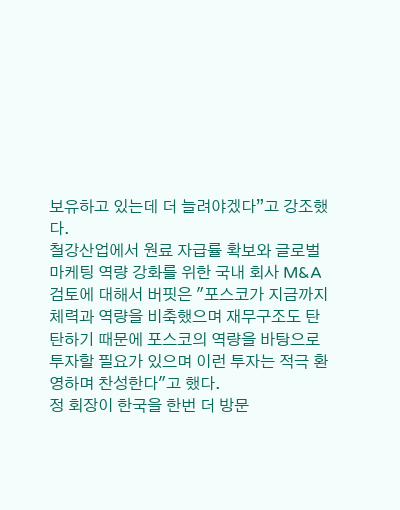보유하고 있는데 더 늘려야겠다”고 강조했다.
철강산업에서 원료 자급률 확보와 글로벌 마케팅 역량 강화를 위한 국내 회사 M&A검토에 대해서 버핏은 "포스코가 지금까지 체력과 역량을 비축했으며 재무구조도 탄탄하기 때문에 포스코의 역량을 바탕으로 투자할 필요가 있으며 이런 투자는 적극 환영하며 찬성한다"고 했다.
정 회장이 한국을 한번 더 방문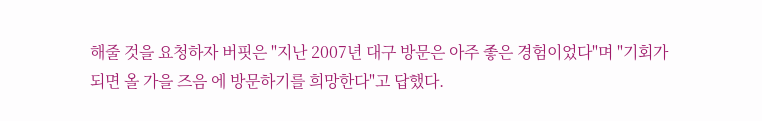해줄 것을 요청하자 버핏은 "지난 2007년 대구 방문은 아주 좋은 경험이었다"며 "기회가 되면 올 가을 즈음 에 방문하기를 희망한다"고 답했다.